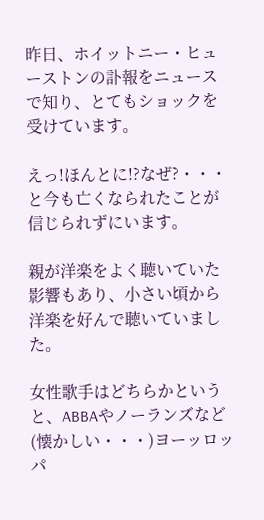昨日、ホイットニー・ヒューストンの訃報をニュースで知り、とてもショックを受けています。

えっ!ほんとに!?なぜ?・・・と今も亡くなられたことが信じられずにいます。

親が洋楽をよく聴いていた影響もあり、小さい頃から洋楽を好んで聴いていました。

女性歌手はどちらかというと、ABBAやノーランズなど(懐かしい・・・)ヨーッロッパ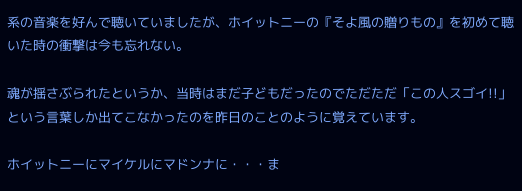系の音楽を好んで聴いていましたが、ホイットニーの『そよ風の贈りもの』を初めて聴いた時の衝撃は今も忘れない。

魂が揺さぶられたというか、当時はまだ子どもだったのでただただ「この人スゴイ!!」という言葉しか出てこなかったのを昨日のことのように覚えています。

ホイットニーにマイケルにマドンナに・・・ま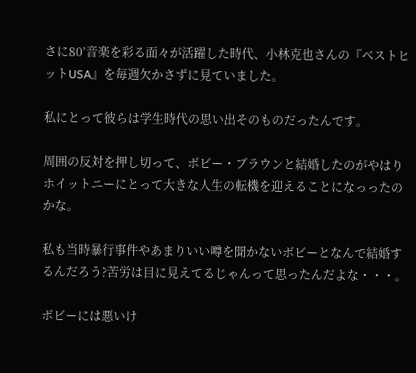さに80’音楽を彩る面々が活躍した時代、小林克也さんの『ベストヒットUSA』を毎週欠かさずに見ていました。

私にとって彼らは学生時代の思い出そのものだったんです。

周囲の反対を押し切って、ボビー・ブラウンと結婚したのがやはりホイットニーにとって大きな人生の転機を迎えることになっったのかな。

私も当時暴行事件やあまりいい噂を聞かないボビーとなんで結婚するんだろう?苦労は目に見えてるじゃんって思ったんだよな・・・。

ボビーには悪いけ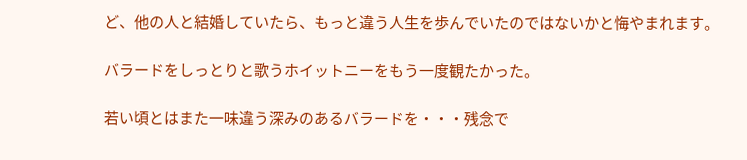ど、他の人と結婚していたら、もっと違う人生を歩んでいたのではないかと悔やまれます。

バラードをしっとりと歌うホイットニーをもう一度観たかった。

若い頃とはまた一味違う深みのあるバラードを・・・残念で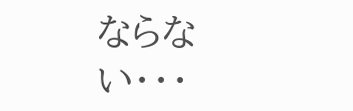ならない・・・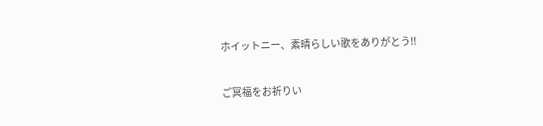ホイットニー、素晴らしい歌をありがとう!!

ご冥福をお祈りい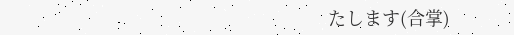たします(合掌)